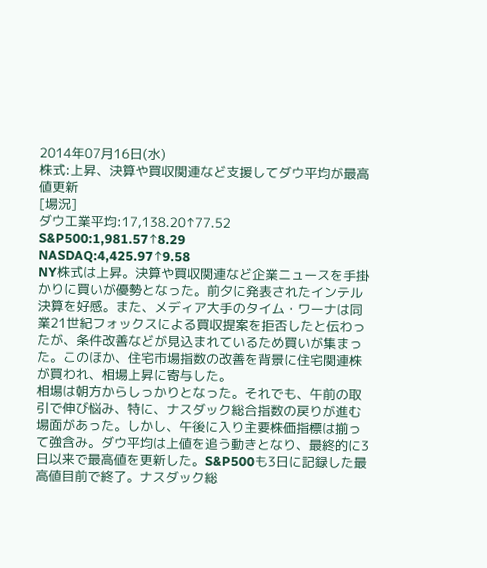2014年07月16日(水)
株式:上昇、決算や買収関連など支援してダウ平均が最高値更新
[場況]
ダウ工業平均:17,138.20↑77.52
S&P500:1,981.57↑8.29
NASDAQ:4,425.97↑9.58
NY株式は上昇。決算や買収関連など企業ニュースを手掛かりに買いが優勢となった。前夕に発表されたインテル決算を好感。また、メディア大手のタイム・ワーナは同業21世紀フォックスによる買収提案を拒否したと伝わったが、条件改善などが見込まれているため買いが集まった。このほか、住宅市場指数の改善を背景に住宅関連株が買われ、相場上昇に寄与した。
相場は朝方からしっかりとなった。それでも、午前の取引で伸び悩み、特に、ナスダック総合指数の戻りが進む場面があった。しかし、午後に入り主要株価指標は揃って強含み。ダウ平均は上値を追う動きとなり、最終的に3日以来で最高値を更新した。S&P500も3日に記録した最高値目前で終了。ナスダック総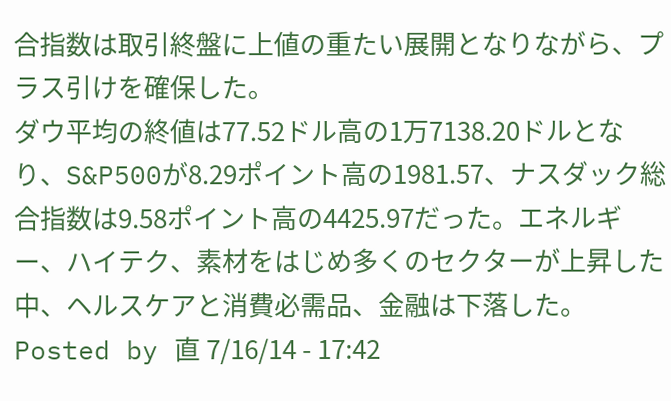合指数は取引終盤に上値の重たい展開となりながら、プラス引けを確保した。
ダウ平均の終値は77.52ドル高の1万7138.20ドルとなり、S&P500が8.29ポイント高の1981.57、ナスダック総合指数は9.58ポイント高の4425.97だった。エネルギー、ハイテク、素材をはじめ多くのセクターが上昇した中、ヘルスケアと消費必需品、金融は下落した。
Posted by 直 7/16/14 - 17:42